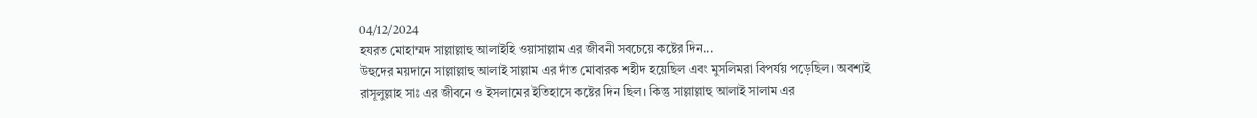04/12/2024
হযরত মোহাম্মদ সাল্লাল্লাহু আলাইহি ওয়াসাল্লাম এর জীবনী সবচেয়ে কষ্টের দিন...
উহুদের ময়দানে সাল্লাল্লাহু আলাই সাল্লাম এর দাঁত মোবারক শহীদ হয়েছিল এবং মুসলিমরা বিপর্যয় পড়েছিল। অবশ্যই রাসূলুল্লাহ সাঃ এর জীবনে ও ইসলামের ইতিহাসে কষ্টের দিন ছিল। কিন্তু সাল্লাল্লাহু আলাই সালাম এর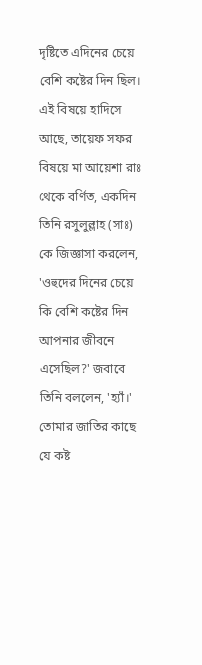দৃষ্টিতে এদিনের চেয়ে বেশি কষ্টের দিন ছিল। এই বিষয়ে হাদিসে আছে, তায়েফ সফর বিষয়ে মা আয়েশা রাঃ থেকে বর্ণিত, একদিন তিনি রসুলুল্লাহ (সাঃ) কে জিজ্ঞাসা করলেন, 'ওহুদের দিনের চেয়ে কি বেশি কষ্টের দিন আপনার জীবনে এসেছিল?' জবাবে তিনি বললেন, 'হ্যাঁ।'
তোমার জাতির কাছে যে কষ্ট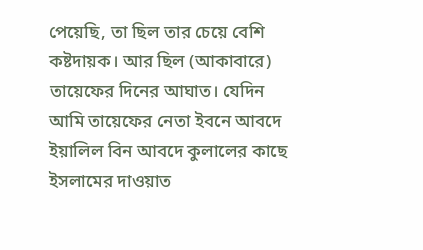পেয়েছি, তা ছিল তার চেয়ে বেশি কষ্টদায়ক। আর ছিল (আকাবারে) তায়েফের দিনের আঘাত। যেদিন আমি তায়েফের নেতা ইবনে আবদে ইয়ালিল বিন আবদে কুলালের কাছে ইসলামের দাওয়াত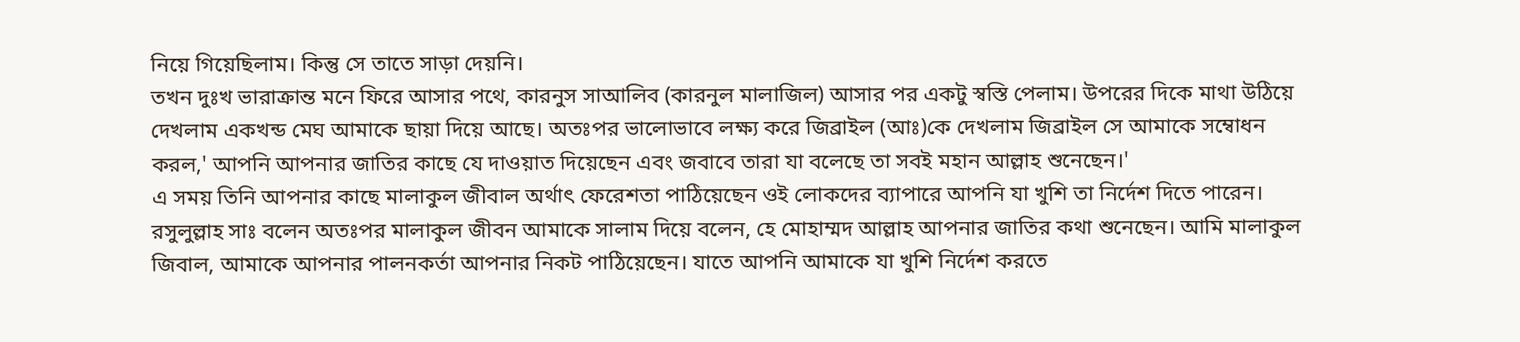নিয়ে গিয়েছিলাম। কিন্তু সে তাতে সাড়া দেয়নি।
তখন দুঃখ ভারাক্রান্ত মনে ফিরে আসার পথে, কারনুস সাআলিব (কারনুল মালাজিল) আসার পর একটু স্বস্তি পেলাম। উপরের দিকে মাথা উঠিয়ে দেখলাম একখন্ড মেঘ আমাকে ছায়া দিয়ে আছে। অতঃপর ভালোভাবে লক্ষ্য করে জিব্রাইল (আঃ)কে দেখলাম জিব্রাইল সে আমাকে সম্বোধন করল,' আপনি আপনার জাতির কাছে যে দাওয়াত দিয়েছেন এবং জবাবে তারা যা বলেছে তা সবই মহান আল্লাহ শুনেছেন।'
এ সময় তিনি আপনার কাছে মালাকুল জীবাল অর্থাৎ ফেরেশতা পাঠিয়েছেন ওই লোকদের ব্যাপারে আপনি যা খুশি তা নির্দেশ দিতে পারেন।
রসুলুল্লাহ সাঃ বলেন অতঃপর মালাকুল জীবন আমাকে সালাম দিয়ে বলেন, হে মোহাম্মদ আল্লাহ আপনার জাতির কথা শুনেছেন। আমি মালাকুল জিবাল, আমাকে আপনার পালনকর্তা আপনার নিকট পাঠিয়েছেন। যাতে আপনি আমাকে যা খুশি নির্দেশ করতে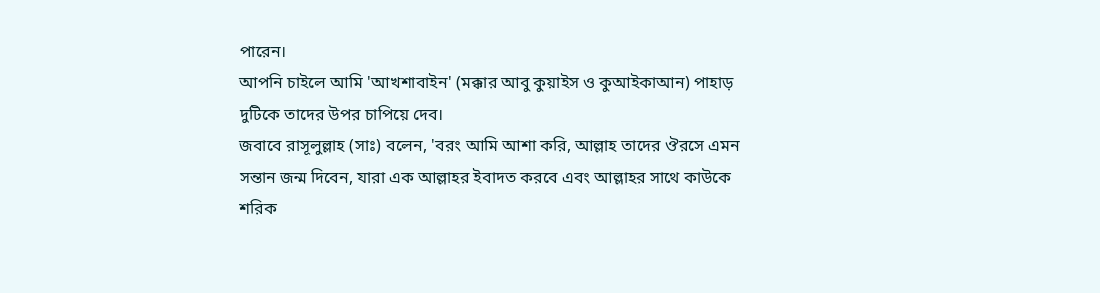পারেন।
আপনি চাইলে আমি 'আখশাবাইন' (মক্কার আবু কুয়াইস ও কুআইকাআন) পাহাড় দুটিকে তাদের উপর চাপিয়ে দেব।
জবাবে রাসূলুল্লাহ (সাঃ) বলেন, 'বরং আমি আশা করি, আল্লাহ তাদের ঔরসে এমন সন্তান জন্ম দিবেন, যারা এক আল্লাহর ইবাদত করবে এবং আল্লাহর সাথে কাউকে শরিক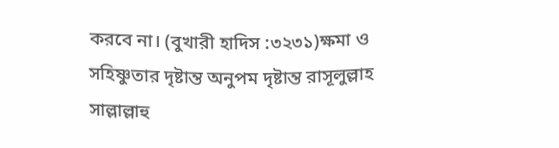করবে না। (বুখারী হাদিস :৩২৩১)ক্ষমা ও সহিষ্ণুতার দৃষ্টান্ত অনুপম দৃষ্টান্ত রাসূলুল্লাহ সাল্লাল্লাহু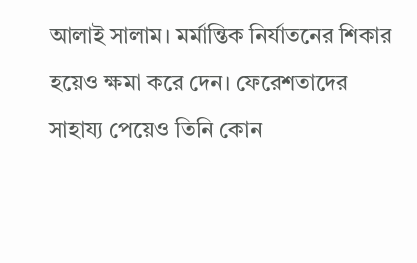আলাই সালাম। মর্মান্তিক নির্যাতনের শিকার হয়েও ক্ষমা করে দেন। ফেরেশতাদের সাহায্য পেয়েও তিনি কোন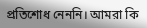প্রতিশোধ নেননি। আমরা কি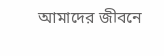আমাদের জীবনে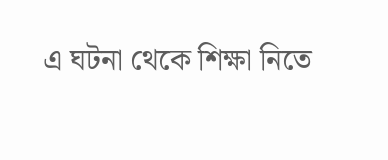এ ঘটনা থেকে শিক্ষা নিতে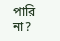পারি না?